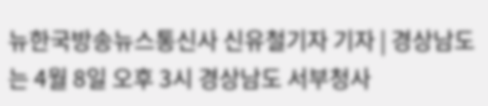뉴한국방송뉴스통신사 신유철기자 기자 | 경상남도는 4월 8일 오후 3시 경상남도 서부청사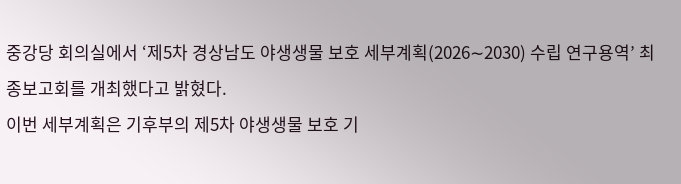중강당 회의실에서 ‘제5차 경상남도 야생생물 보호 세부계획(2026∼2030) 수립 연구용역’ 최종보고회를 개최했다고 밝혔다.
이번 세부계획은 기후부의 제5차 야생생물 보호 기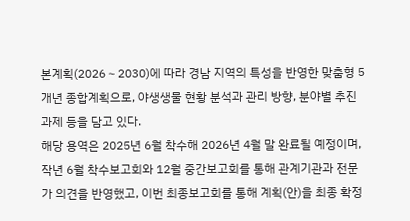본계획(2026∼2030)에 따라 경남 지역의 특성을 반영한 맞춤형 5개년 종합계획으로, 야생생물 현황 분석과 관리 방향, 분야별 추진 과제 등을 담고 있다.
해당 용역은 2025년 6월 착수해 2026년 4월 말 완료될 예정이며, 작년 6월 착수보고회와 12월 중간보고회를 통해 관계기관과 전문가 의견을 반영했고, 이번 최종보고회를 통해 계획(안)을 최종 확정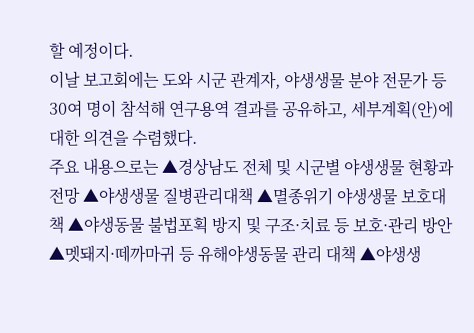할 예정이다.
이날 보고회에는 도와 시군 관계자, 야생생물 분야 전문가 등 30여 명이 참석해 연구용역 결과를 공유하고, 세부계획(안)에 대한 의견을 수렴했다.
주요 내용으로는 ▲경상남도 전체 및 시군별 야생생물 현황과 전망 ▲야생생물 질병관리대책 ▲멸종위기 야생생물 보호대책 ▲야생동물 불법포획 방지 및 구조·치료 등 보호·관리 방안 ▲멧돼지·떼까마귀 등 유해야생동물 관리 대책 ▲야생생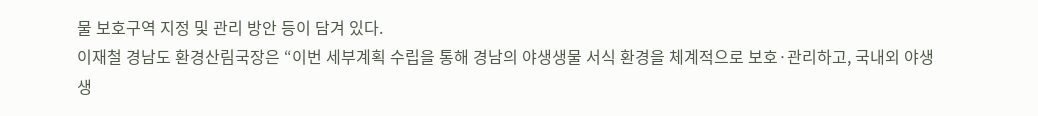물 보호구역 지정 및 관리 방안 등이 담겨 있다.
이재철 경남도 환경산림국장은 “이번 세부계획 수립을 통해 경남의 야생생물 서식 환경을 체계적으로 보호·관리하고, 국내외 야생생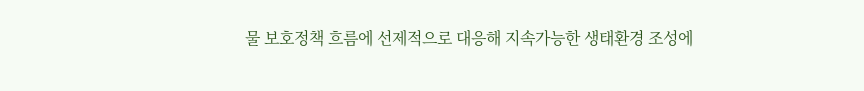물 보호정책 흐름에 선제적으로 대응해 지속가능한 생태환경 조성에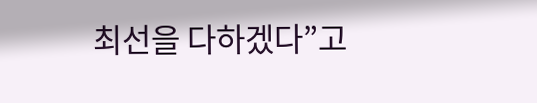최선을 다하겠다”고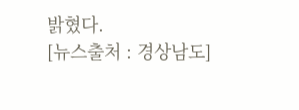밝혔다.
[뉴스출처 : 경상남도]